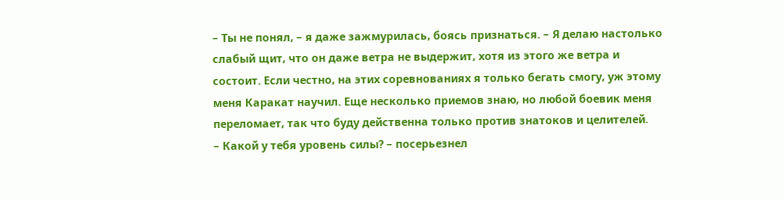– Ты не понял, – я даже зажмурилась, боясь признаться. – Я делаю настолько слабый щит, что он даже ветра не выдержит, хотя из этого же ветра и состоит. Если честно, на этих соревнованиях я только бегать смогу, уж этому меня Каракат научил. Еще несколько приемов знаю, но любой боевик меня переломает, так что буду действенна только против знатоков и целителей.
– Какой у тебя уровень силы? – посерьезнел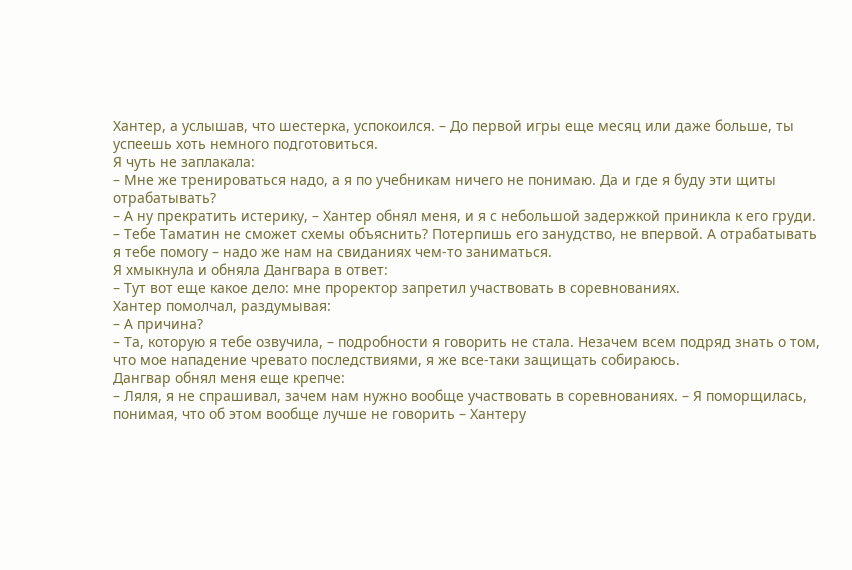Хантер, а услышав, что шестерка, успокоился. – До первой игры еще месяц или даже больше, ты успеешь хоть немного подготовиться.
Я чуть не заплакала:
– Мне же тренироваться надо, а я по учебникам ничего не понимаю. Да и где я буду эти щиты отрабатывать?
– А ну прекратить истерику, – Хантер обнял меня, и я с небольшой задержкой приникла к его груди. – Тебе Таматин не сможет схемы объяснить? Потерпишь его занудство, не впервой. А отрабатывать я тебе помогу – надо же нам на свиданиях чем-то заниматься.
Я хмыкнула и обняла Дангвара в ответ:
– Тут вот еще какое дело: мне проректор запретил участвовать в соревнованиях.
Хантер помолчал, раздумывая:
– А причина?
– Та, которую я тебе озвучила, – подробности я говорить не стала. Незачем всем подряд знать о том, что мое нападение чревато последствиями, я же все-таки защищать собираюсь.
Дангвар обнял меня еще крепче:
– Ляля, я не спрашивал, зачем нам нужно вообще участвовать в соревнованиях. – Я поморщилась, понимая, что об этом вообще лучше не говорить – Хантеру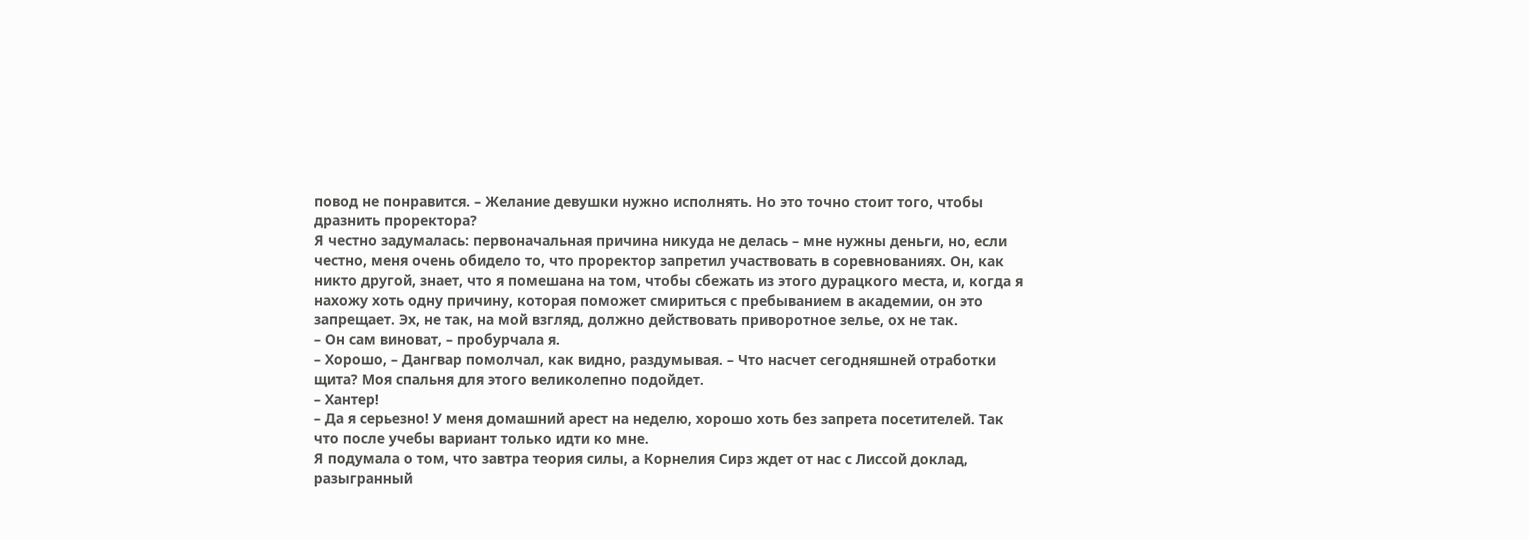повод не понравится. – Желание девушки нужно исполнять. Но это точно стоит того, чтобы дразнить проректора?
Я честно задумалась: первоначальная причина никуда не делась – мне нужны деньги, но, если честно, меня очень обидело то, что проректор запретил участвовать в соревнованиях. Он, как никто другой, знает, что я помешана на том, чтобы сбежать из этого дурацкого места, и, когда я нахожу хоть одну причину, которая поможет смириться с пребыванием в академии, он это запрещает. Эх, не так, на мой взгляд, должно действовать приворотное зелье, ох не так.
– Он сам виноват, – пробурчала я.
– Хорошо, – Дангвар помолчал, как видно, раздумывая. – Что насчет сегодняшней отработки щита? Моя спальня для этого великолепно подойдет.
– Хантер!
– Да я серьезно! У меня домашний арест на неделю, хорошо хоть без запрета посетителей. Так что после учебы вариант только идти ко мне.
Я подумала о том, что завтра теория силы, а Корнелия Сирз ждет от нас с Лиссой доклад, разыгранный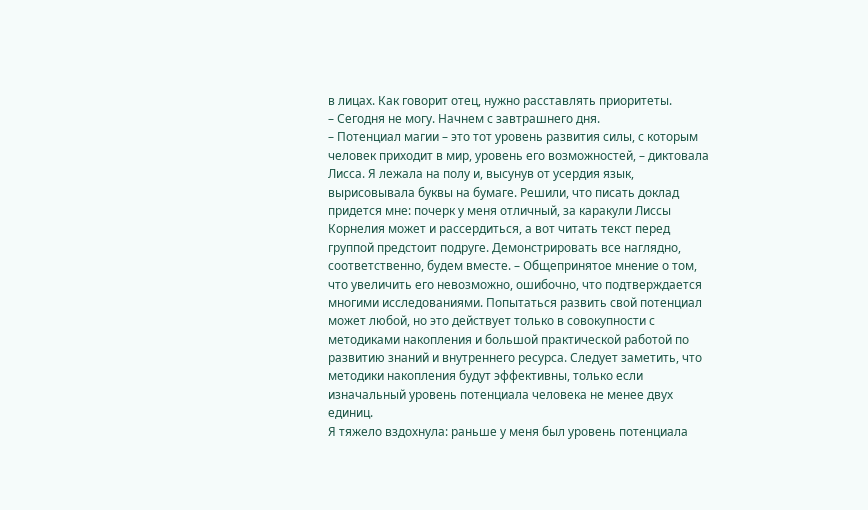в лицах. Как говорит отец, нужно расставлять приоритеты.
– Сегодня не могу. Начнем с завтрашнего дня.
– Потенциал магии – это тот уровень развития силы, с которым человек приходит в мир, уровень его возможностей, – диктовала Лисса. Я лежала на полу и, высунув от усердия язык, вырисовывала буквы на бумаге. Решили, что писать доклад придется мне: почерк у меня отличный, за каракули Лиссы Корнелия может и рассердиться, а вот читать текст перед группой предстоит подруге. Демонстрировать все наглядно, соответственно, будем вместе. – Общепринятое мнение о том, что увеличить его невозможно, ошибочно, что подтверждается многими исследованиями. Попытаться развить свой потенциал может любой, но это действует только в совокупности с методиками накопления и большой практической работой по развитию знаний и внутреннего ресурса. Следует заметить, что методики накопления будут эффективны, только если изначальный уровень потенциала человека не менее двух единиц.
Я тяжело вздохнула: раньше у меня был уровень потенциала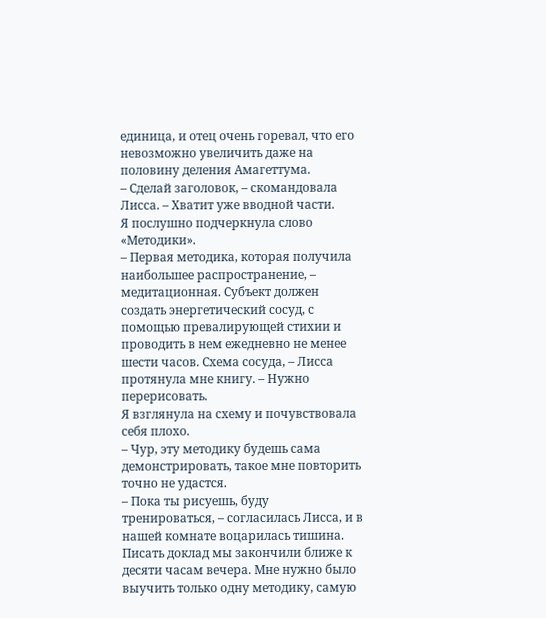единица, и отец очень горевал, что его невозможно увеличить даже на половину деления Амагеттума.
– Сделай заголовок, – скомандовала Лисса. – Хватит уже вводной части.
Я послушно подчеркнула слово «Методики».
– Первая методика, которая получила наибольшее распространение, – медитационная. Субъект должен создать энергетический сосуд, с помощью превалирующей стихии и проводить в нем ежедневно не менее шести часов. Схема сосуда, – Лисса протянула мне книгу. – Нужно перерисовать.
Я взглянула на схему и почувствовала себя плохо.
– Чур, эту методику будешь сама демонстрировать, такое мне повторить точно не удастся.
– Пока ты рисуешь, буду тренироваться, – согласилась Лисса, и в нашей комнате воцарилась тишина.
Писать доклад мы закончили ближе к десяти часам вечера. Мне нужно было выучить только одну методику, самую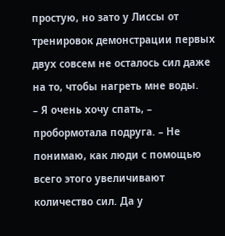простую, но зато у Лиссы от тренировок демонстрации первых двух совсем не осталось сил даже на то, чтобы нагреть мне воды.
– Я очень хочу спать, – пробормотала подруга. – Не понимаю, как люди с помощью всего этого увеличивают количество сил. Да у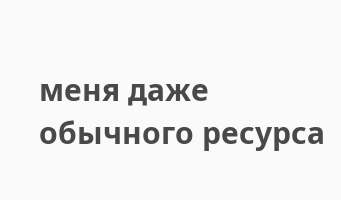меня даже обычного ресурса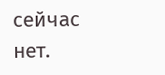сейчас нет.